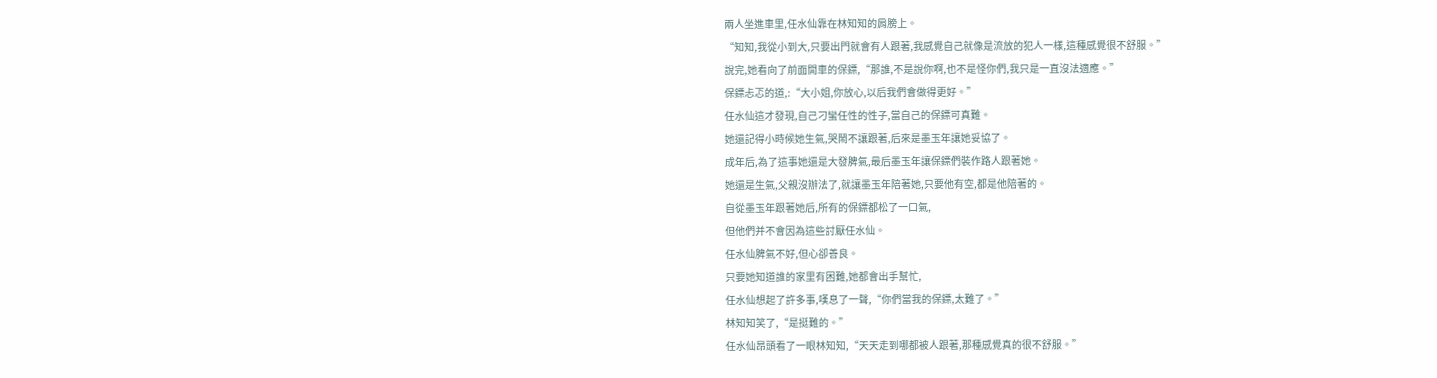兩人坐進車里,任水仙靠在林知知的肩膀上。
“知知,我從小到大,只要出門就會有人跟著,我感覺自己就像是流放的犯人一樣,這種感覺很不舒服。”
說完,她看向了前面開車的保鏢,“那誰,不是說你啊,也不是怪你們,我只是一直沒法適應。”
保鏢忐忑的道,:“大小姐,你放心,以后我們會做得更好。”
任水仙這才發現,自己刁蠻任性的性子,當自己的保鏢可真難。
她還記得小時候她生氣,哭鬧不讓跟著,后來是墨玉年讓她妥協了。
成年后,為了這事她還是大發脾氣,最后墨玉年讓保鏢們裝作路人跟著她。
她還是生氣,父親沒辦法了,就讓墨玉年陪著她,只要他有空,都是他陪著的。
自從墨玉年跟著她后,所有的保鏢都松了一口氣,
但他們并不會因為這些討厭任水仙。
任水仙脾氣不好,但心卻善良。
只要她知道誰的家里有困難,她都會出手幫忙,
任水仙想起了許多事,嘆息了一聲,“你們當我的保鏢,太難了。”
林知知笑了,“是挺難的。”
任水仙昂頭看了一眼林知知,“天天走到哪都被人跟著,那種感覺真的很不舒服。”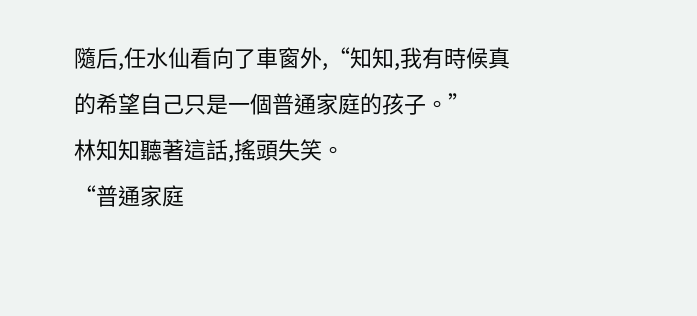隨后,任水仙看向了車窗外,“知知,我有時候真的希望自己只是一個普通家庭的孩子。”
林知知聽著這話,搖頭失笑。
“普通家庭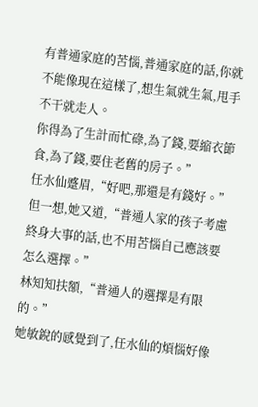有普通家庭的苦惱,普通家庭的話,你就不能像現在這樣了,想生氣就生氣,甩手不干就走人。
你得為了生計而忙碌,為了錢,要縮衣節食,為了錢,要住老舊的房子。”
任水仙蹙眉,“好吧,那還是有錢好。”
但一想,她又道,“普通人家的孩子考慮終身大事的話,也不用苦惱自己應該要怎么選擇。”
林知知扶額,“普通人的選擇是有限的。”
她敏銳的感覺到了,任水仙的煩惱好像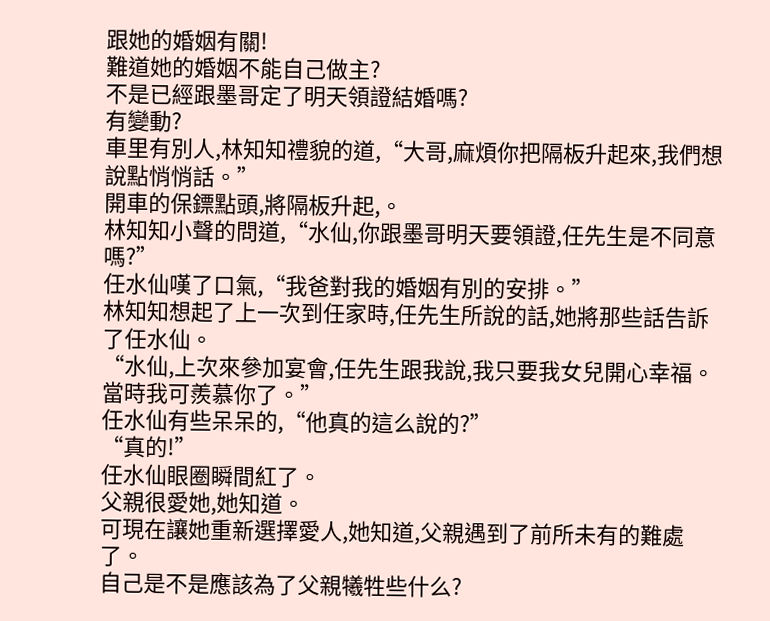跟她的婚姻有關!
難道她的婚姻不能自己做主?
不是已經跟墨哥定了明天領證結婚嗎?
有變動?
車里有別人,林知知禮貌的道,“大哥,麻煩你把隔板升起來,我們想說點悄悄話。”
開車的保鏢點頭,將隔板升起,。
林知知小聲的問道,“水仙,你跟墨哥明天要領證,任先生是不同意嗎?”
任水仙嘆了口氣,“我爸對我的婚姻有別的安排。”
林知知想起了上一次到任家時,任先生所說的話,她將那些話告訴了任水仙。
“水仙,上次來參加宴會,任先生跟我說,我只要我女兒開心幸福。當時我可羨慕你了。”
任水仙有些呆呆的,“他真的這么說的?”
“真的!”
任水仙眼圈瞬間紅了。
父親很愛她,她知道。
可現在讓她重新選擇愛人,她知道,父親遇到了前所未有的難處了。
自己是不是應該為了父親犧牲些什么?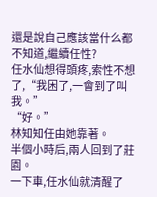還是說自己應該當什么都不知道,繼續任性?
任水仙想得頭疼,索性不想了,“我困了,一會到了叫我。”
“好。”
林知知任由她靠著。
半個小時后,兩人回到了莊園。
一下車,任水仙就清醒了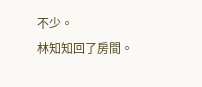不少。
林知知回了房間。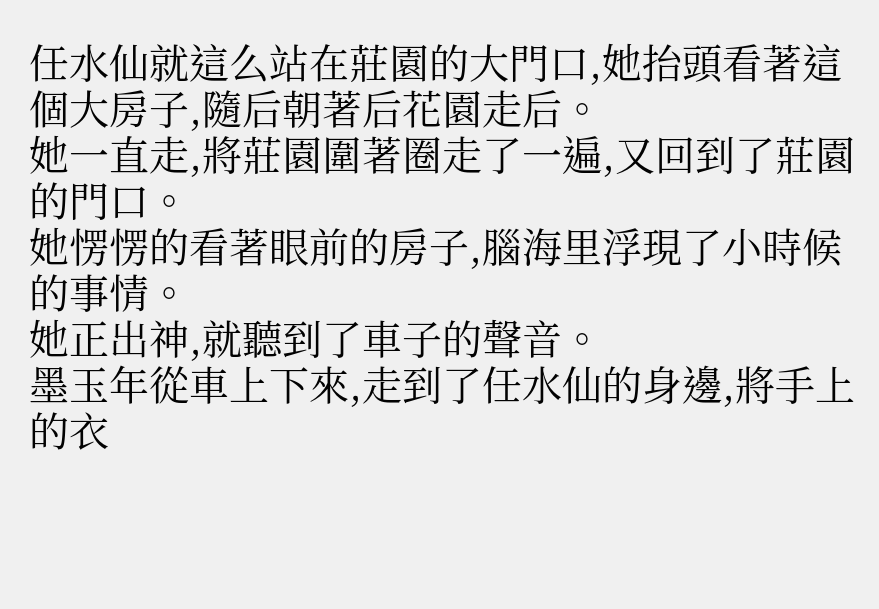任水仙就這么站在莊園的大門口,她抬頭看著這個大房子,隨后朝著后花園走后。
她一直走,將莊園圍著圈走了一遍,又回到了莊園的門口。
她愣愣的看著眼前的房子,腦海里浮現了小時候的事情。
她正出神,就聽到了車子的聲音。
墨玉年從車上下來,走到了任水仙的身邊,將手上的衣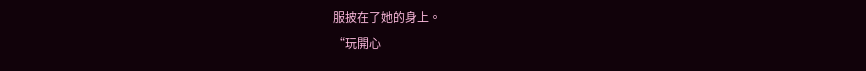服披在了她的身上。
“玩開心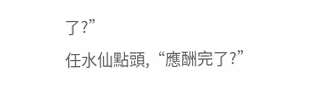了?”
任水仙點頭,“應酬完了?”